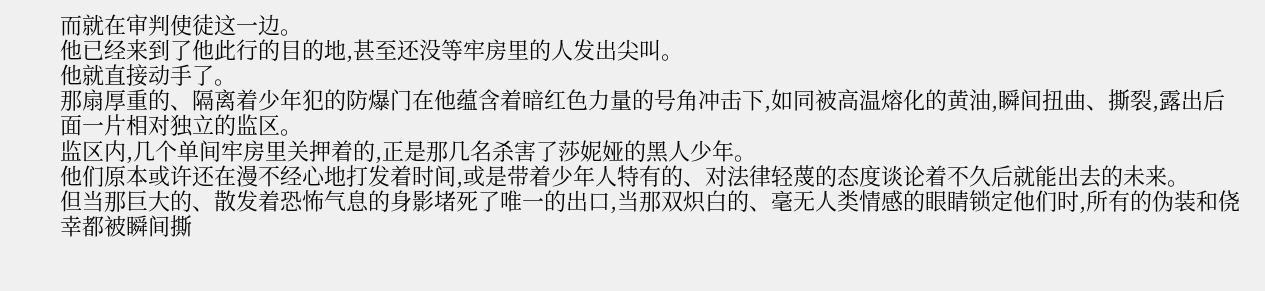而就在审判使徒这一边。
他已经来到了他此行的目的地,甚至还没等牢房里的人发出尖叫。
他就直接动手了。
那扇厚重的、隔离着少年犯的防爆门在他蕴含着暗红色力量的号角冲击下,如同被高温熔化的黄油,瞬间扭曲、撕裂,露出后面一片相对独立的监区。
监区内,几个单间牢房里关押着的,正是那几名杀害了莎妮娅的黑人少年。
他们原本或许还在漫不经心地打发着时间,或是带着少年人特有的、对法律轻蔑的态度谈论着不久后就能出去的未来。
但当那巨大的、散发着恐怖气息的身影堵死了唯一的出口,当那双炽白的、毫无人类情感的眼睛锁定他们时,所有的伪装和侥幸都被瞬间撕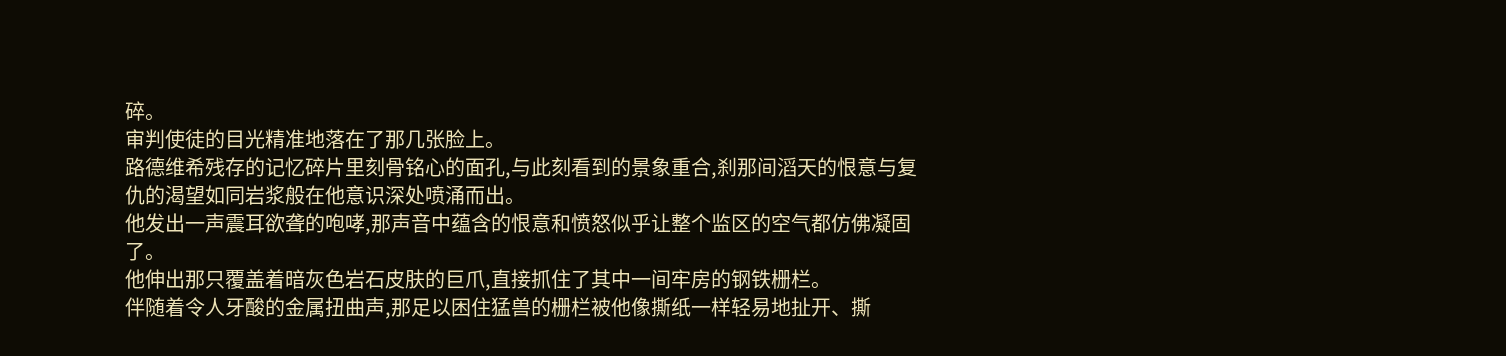碎。
审判使徒的目光精准地落在了那几张脸上。
路德维希残存的记忆碎片里刻骨铭心的面孔,与此刻看到的景象重合,刹那间滔天的恨意与复仇的渴望如同岩浆般在他意识深处喷涌而出。
他发出一声震耳欲聋的咆哮,那声音中蕴含的恨意和愤怒似乎让整个监区的空气都仿佛凝固了。
他伸出那只覆盖着暗灰色岩石皮肤的巨爪,直接抓住了其中一间牢房的钢铁栅栏。
伴随着令人牙酸的金属扭曲声,那足以困住猛兽的栅栏被他像撕纸一样轻易地扯开、撕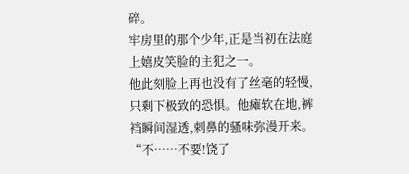碎。
牢房里的那个少年,正是当初在法庭上嬉皮笑脸的主犯之一。
他此刻脸上再也没有了丝毫的轻慢,只剩下极致的恐惧。他瘫软在地,裤裆瞬间湿透,刺鼻的骚味弥漫开来。
“不……不要!饶了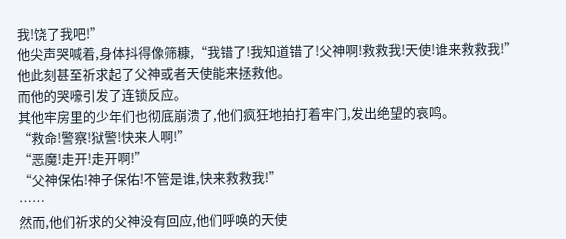我!饶了我吧!”
他尖声哭喊着,身体抖得像筛糠,“我错了!我知道错了!父神啊!救救我!天使!谁来救救我!”
他此刻甚至祈求起了父神或者天使能来拯救他。
而他的哭嚎引发了连锁反应。
其他牢房里的少年们也彻底崩溃了,他们疯狂地拍打着牢门,发出绝望的哀鸣。
“救命!警察!狱警!快来人啊!”
“恶魔!走开!走开啊!”
“父神保佑!神子保佑!不管是谁,快来救救我!”
……
然而,他们祈求的父神没有回应,他们呼唤的天使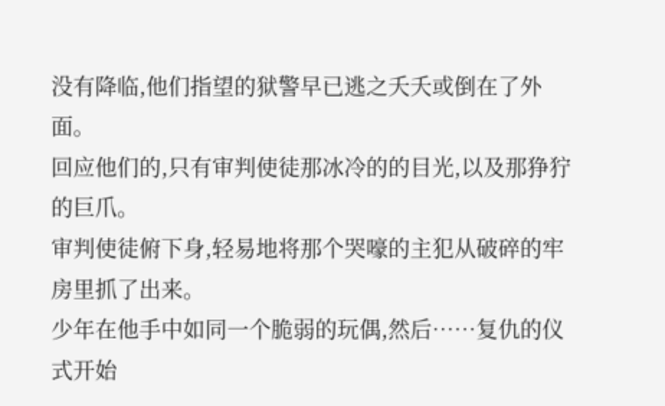没有降临,他们指望的狱警早已逃之夭夭或倒在了外面。
回应他们的,只有审判使徒那冰冷的的目光,以及那狰狞的巨爪。
审判使徒俯下身,轻易地将那个哭嚎的主犯从破碎的牢房里抓了出来。
少年在他手中如同一个脆弱的玩偶,然后……复仇的仪式开始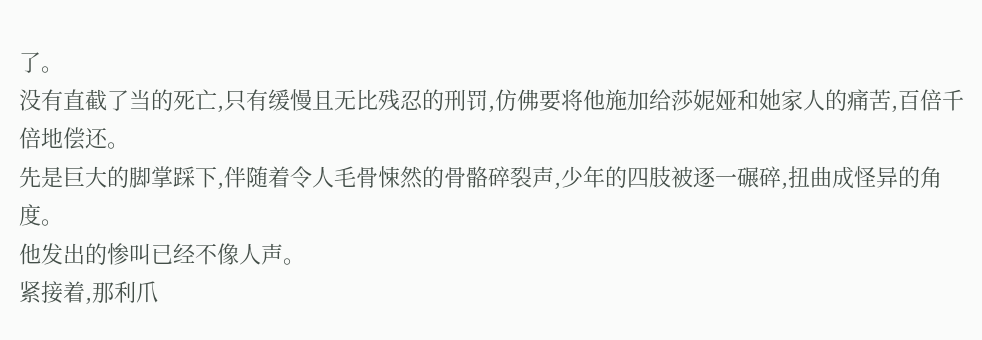了。
没有直截了当的死亡,只有缓慢且无比残忍的刑罚,仿佛要将他施加给莎妮娅和她家人的痛苦,百倍千倍地偿还。
先是巨大的脚掌踩下,伴随着令人毛骨悚然的骨骼碎裂声,少年的四肢被逐一碾碎,扭曲成怪异的角度。
他发出的惨叫已经不像人声。
紧接着,那利爪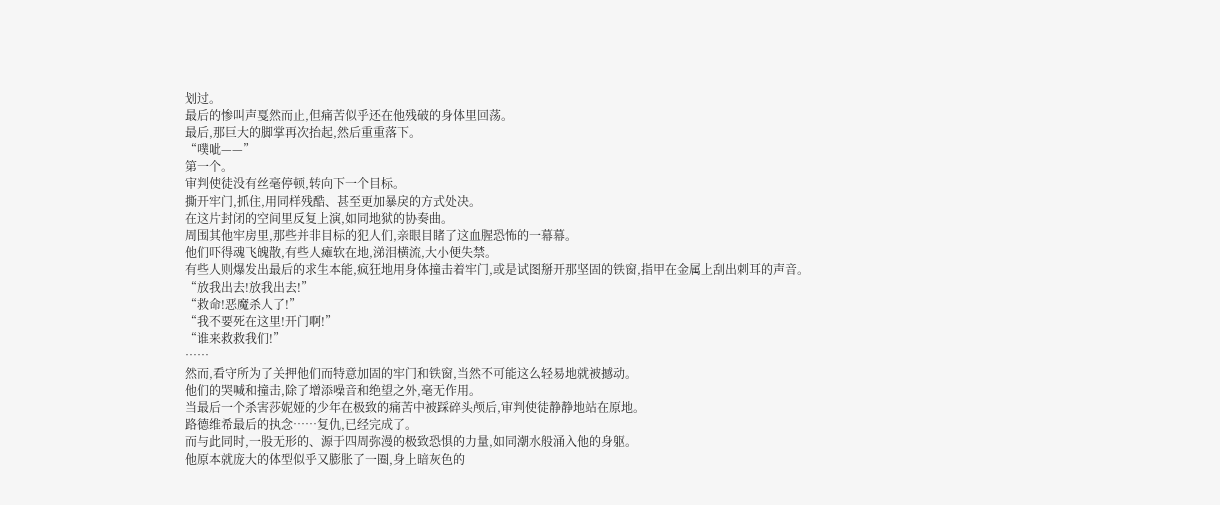划过。
最后的惨叫声戛然而止,但痛苦似乎还在他残破的身体里回荡。
最后,那巨大的脚掌再次抬起,然后重重落下。
“噗呲——”
第一个。
审判使徒没有丝毫停顿,转向下一个目标。
撕开牢门,抓住,用同样残酷、甚至更加暴戾的方式处决。
在这片封闭的空间里反复上演,如同地狱的协奏曲。
周围其他牢房里,那些并非目标的犯人们,亲眼目睹了这血腥恐怖的一幕幕。
他们吓得魂飞魄散,有些人瘫软在地,涕泪横流,大小便失禁。
有些人则爆发出最后的求生本能,疯狂地用身体撞击着牢门,或是试图掰开那坚固的铁窗,指甲在金属上刮出刺耳的声音。
“放我出去!放我出去!”
“救命!恶魔杀人了!”
“我不要死在这里!开门啊!”
“谁来救救我们!”
……
然而,看守所为了关押他们而特意加固的牢门和铁窗,当然不可能这么轻易地就被撼动。
他们的哭喊和撞击,除了增添噪音和绝望之外,毫无作用。
当最后一个杀害莎妮娅的少年在极致的痛苦中被踩碎头颅后,审判使徒静静地站在原地。
路德维希最后的执念……复仇,已经完成了。
而与此同时,一股无形的、源于四周弥漫的极致恐惧的力量,如同潮水般涌入他的身躯。
他原本就庞大的体型似乎又膨胀了一圈,身上暗灰色的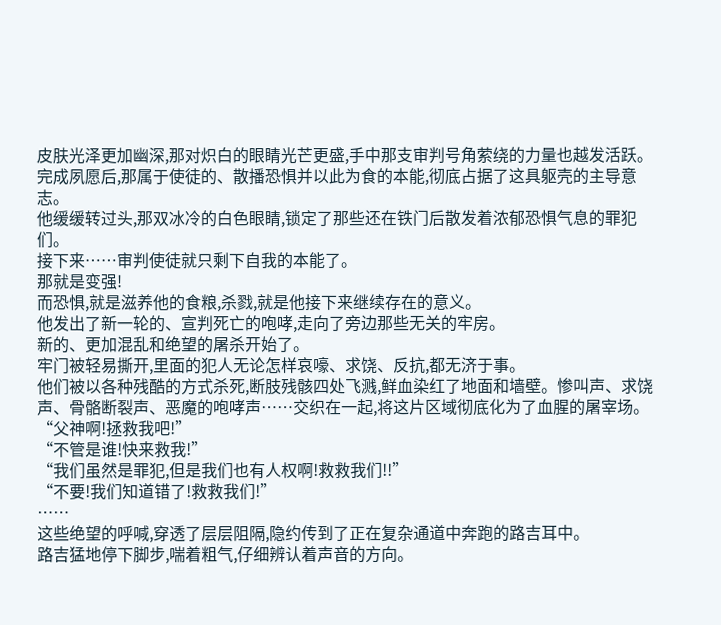皮肤光泽更加幽深,那对炽白的眼睛光芒更盛,手中那支审判号角萦绕的力量也越发活跃。
完成夙愿后,那属于使徒的、散播恐惧并以此为食的本能,彻底占据了这具躯壳的主导意志。
他缓缓转过头,那双冰冷的白色眼睛,锁定了那些还在铁门后散发着浓郁恐惧气息的罪犯们。
接下来……审判使徒就只剩下自我的本能了。
那就是变强!
而恐惧,就是滋养他的食粮,杀戮,就是他接下来继续存在的意义。
他发出了新一轮的、宣判死亡的咆哮,走向了旁边那些无关的牢房。
新的、更加混乱和绝望的屠杀开始了。
牢门被轻易撕开,里面的犯人无论怎样哀嚎、求饶、反抗,都无济于事。
他们被以各种残酷的方式杀死,断肢残骸四处飞溅,鲜血染红了地面和墙壁。惨叫声、求饶声、骨骼断裂声、恶魔的咆哮声……交织在一起,将这片区域彻底化为了血腥的屠宰场。
“父神啊!拯救我吧!”
“不管是谁!快来救我!”
“我们虽然是罪犯,但是我们也有人权啊!救救我们!!”
“不要!我们知道错了!救救我们!”
……
这些绝望的呼喊,穿透了层层阻隔,隐约传到了正在复杂通道中奔跑的路吉耳中。
路吉猛地停下脚步,喘着粗气,仔细辨认着声音的方向。